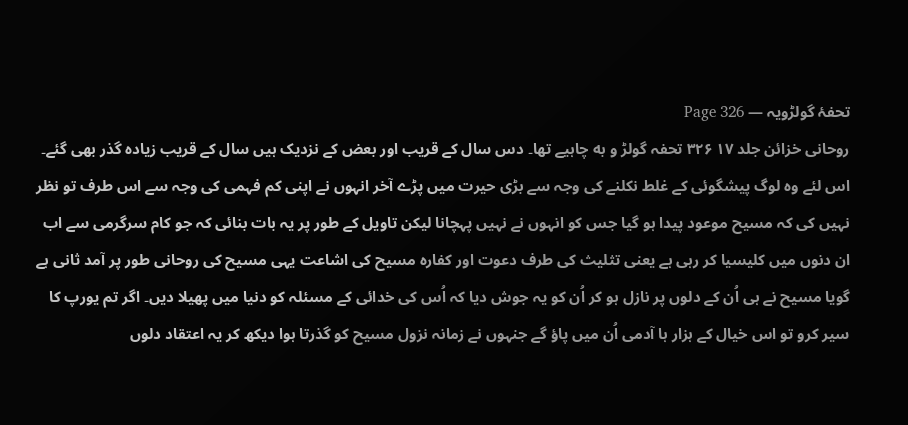تحفۂ گولڑویہ — Page 326
روحانی خزائن جلد ۱۷ ۳۲۶ تحفہ گولڑ و به چاہیے تھا۔ دس سال کے قریب اور بعض کے نزدیک ہیں سال کے قریب زیادہ گذر بھی گئے۔ اس لئے وہ لوگ پیشگوئی کے غلط نکلنے کی وجہ سے بڑی حیرت میں پڑے آخر انہوں نے اپنی کم فہمی کی وجہ سے اس طرف تو نظر نہیں کی کہ مسیح موعود پیدا ہو گیا جس کو انہوں نے نہیں پہچانا لیکن تاویل کے طور پر یہ بات بنائی کہ جو کام سرگرمی سے اب ان دنوں میں کلیسیا کر رہی ہے یعنی تثلیث کی طرف دعوت اور کفارہ مسیح کی اشاعت یہی مسیح کی روحانی طور پر آمد ثانی ہے گویا مسیح نے ہی اُن کے دلوں پر نازل ہو کر اُن کو یہ جوش دیا کہ اُس کی خدائی کے مسئلہ کو دنیا میں پھیلا دیں۔ اگر تم یورپ کا سیر کرو تو اس خیال کے ہزار ہا آدمی اُن میں پاؤ گے جنہوں نے زمانہ نزول مسیح کو گذرتا ہوا دیکھ کر یہ اعتقاد دلوں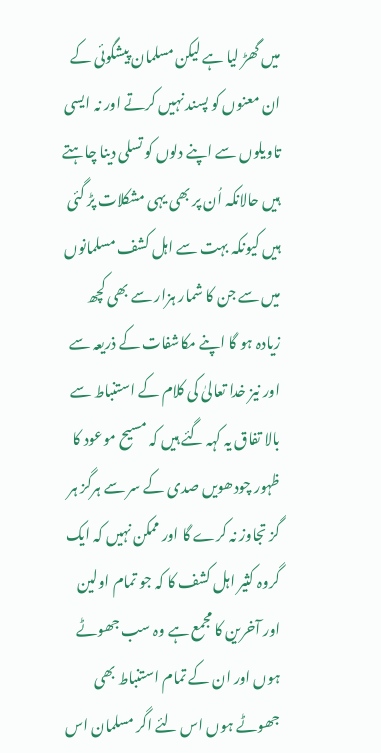میں گھڑ لیا ہے لیکن مسلمان پیشگوئی کے ان معنوں کو پسند نہیں کرتے اور نہ ایسی تاویلوں سے اپنے دلوں کو تسلی دینا چاہتے ہیں حالانکہ اُن پر بھی یہی مشکلات پڑ گئی ہیں کیونکہ بہت سے اہل کشف مسلمانوں میں سے جن کا شمار ہزار سے بھی کچھ زیادہ ہو گا اپنے مکاشفات کے ذریعہ سے اور نیز خدا تعالیٰ کی کلام کے استنباط سے بالا تفاق یہ کہہ گئے ہیں کہ مسیح موعود کا ظہور چودھویں صدی کے سر سے ہرگز ہر گز تجاوز نہ کرے گا اور ممکن نہیں کہ ایک گروہ کثیر اہل کشف کا کہ جو تمام اولین اور آخرین کا مجمع ہے وہ سب جھوٹے ہوں اور ان کے تمام استنباط بھی جھوٹے ہوں اس لئے اگر مسلمان اس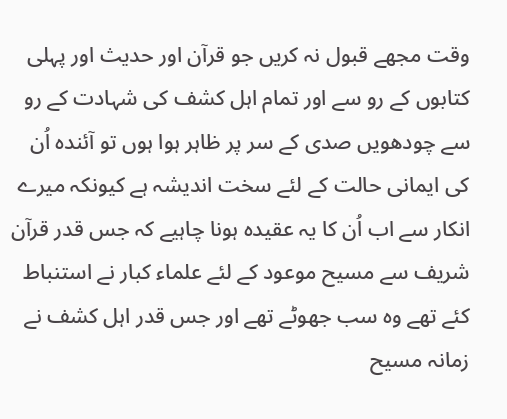وقت مجھے قبول نہ کریں جو قرآن اور حدیث اور پہلی کتابوں کے رو سے اور تمام اہل کشف کی شہادت کے رو سے چودھویں صدی کے سر پر ظاہر ہوا ہوں تو آئندہ اُن کی ایمانی حالت کے لئے سخت اندیشہ ہے کیونکہ میرے انکار سے اب اُن کا یہ عقیدہ ہونا چاہیے کہ جس قدر قرآن شریف سے مسیح موعود کے لئے علماء کبار نے استنباط کئے تھے وہ سب جھوٹے تھے اور جس قدر اہل کشف نے زمانہ مسیح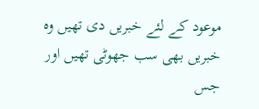موعود کے لئے خبریں دی تھیں وہ خبریں بھی سب جھوٹی تھیں اور جس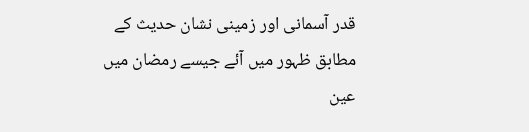قدر آسمانی اور زمینی نشان حدیث کے مطابق ظہور میں آئے جیسے رمضان میں عین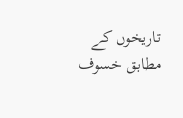تاریخوں کے مطابق خسوف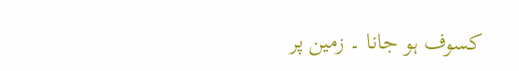کسوف ہو جانا ۔ زمین پر